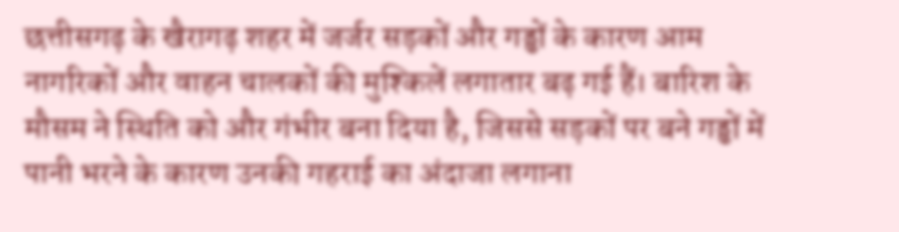छत्तीसगढ़ के खैरागढ़ शहर में जर्जर सड़कों और गड्ढों के कारण आम नागरिकों और वाहन चालकों की मुश्किलें लगातार बढ़ गई हैं। बारिश के मौसम ने स्थिति को और गंभीर बना दिया है, जिससे सड़कों पर बने गड्ढों में पानी भरने के कारण उनकी गहराई का अंदाजा लगाना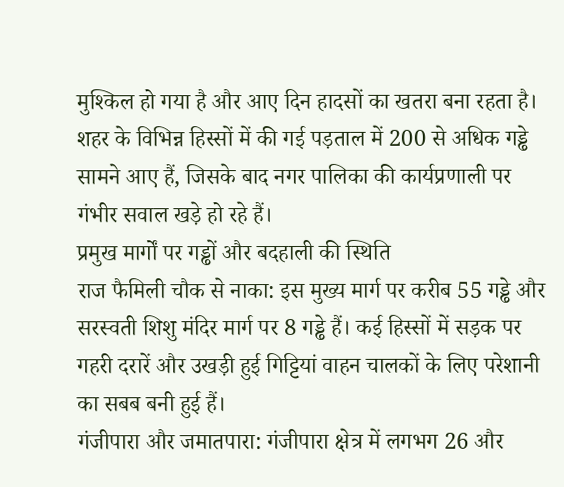मुश्किल हो गया है और आए दिन हादसों का खतरा बना रहता है। शहर के विभिन्न हिस्सों में की गई पड़ताल में 200 से अधिक गड्ढे सामने आए हैं, जिसके बाद नगर पालिका की कार्यप्रणाली पर गंभीर सवाल खड़े हो रहे हैं।
प्रमुख मार्गों पर गड्ढों और बदहाली की स्थिति
राज फैमिली चौक से नाका: इस मुख्य मार्ग पर करीब 55 गड्ढे और सरस्वती शिशु मंदिर मार्ग पर 8 गड्ढे हैं। कई हिस्सों में सड़क पर गहरी दरारें और उखड़ी हुई गिट्टियां वाहन चालकों के लिए परेशानी का सबब बनी हुई हैं।
गंजीपारा और जमातपारा: गंजीपारा क्षेत्र में लगभग 26 और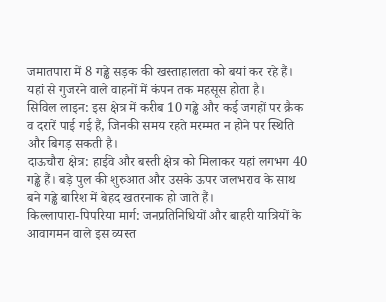जमातपारा में 8 गड्ढे सड़क की खस्ताहालता को बयां कर रहे हैं। यहां से गुजरने वाले वाहनों में कंपन तक महसूस होता है।
सिविल लाइन: इस क्षेत्र में करीब 10 गड्ढे और कई जगहों पर क्रैक व दरारें पाई गई हैं, जिनकी समय रहते मरम्मत न होने पर स्थिति और बिगड़ सकती है।
दाऊचौरा क्षेत्र: हाईवे और बस्ती क्षेत्र को मिलाकर यहां लगभग 40 गड्ढे हैं। बड़े पुल की शुरुआत और उसके ऊपर जलभराव के साथ बने गड्ढे बारिश में बेहद खतरनाक हो जाते हैं।
किल्लापारा-पिपरिया मार्ग: जनप्रतिनिधियों और बाहरी यात्रियों के आवागमन वाले इस व्यस्त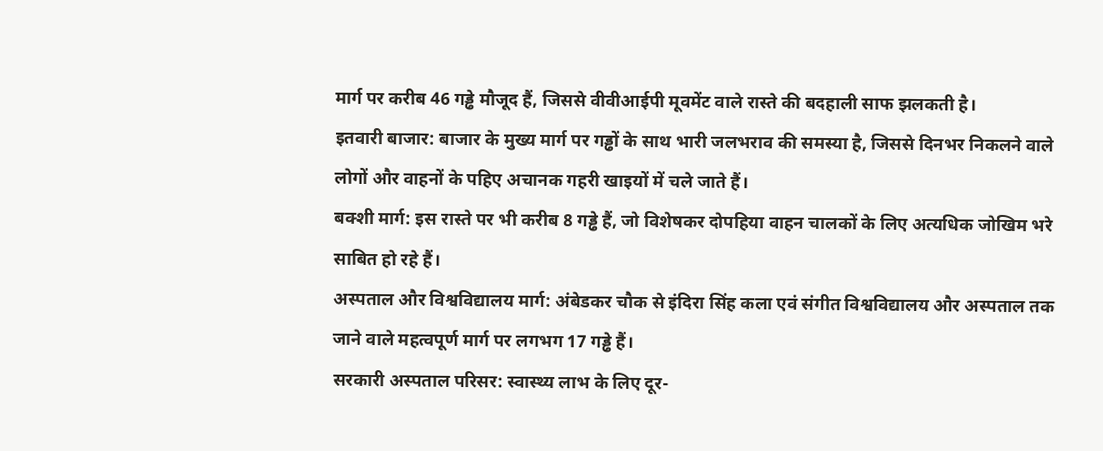मार्ग पर करीब 46 गड्ढे मौजूद हैं, जिससे वीवीआईपी मूवमेंट वाले रास्ते की बदहाली साफ झलकती है।
इतवारी बाजार: बाजार के मुख्य मार्ग पर गड्ढों के साथ भारी जलभराव की समस्या है, जिससे दिनभर निकलने वाले लोगों और वाहनों के पहिए अचानक गहरी खाइयों में चले जाते हैं।
बक्शी मार्ग: इस रास्ते पर भी करीब 8 गड्ढे हैं, जो विशेषकर दोपहिया वाहन चालकों के लिए अत्यधिक जोखिम भरे साबित हो रहे हैं।
अस्पताल और विश्वविद्यालय मार्ग: अंबेडकर चौक से इंदिरा सिंह कला एवं संगीत विश्वविद्यालय और अस्पताल तक जाने वाले महत्वपूर्ण मार्ग पर लगभग 17 गड्ढे हैं।
सरकारी अस्पताल परिसर: स्वास्थ्य लाभ के लिए दूर-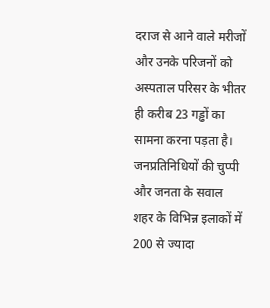दराज से आने वाले मरीजों और उनके परिजनों को अस्पताल परिसर के भीतर ही करीब 23 गड्ढों का सामना करना पड़ता है।
जनप्रतिनिधियों की चुप्पी और जनता के सवाल
शहर के विभिन्न इलाकों में 200 से ज्यादा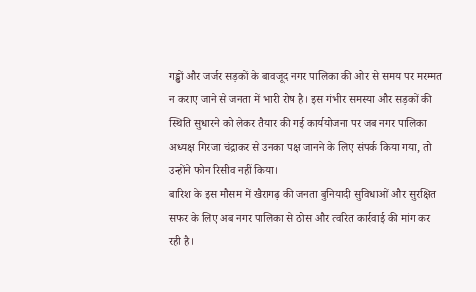गड्ढों और जर्जर सड़कों के बावजूद नगर पालिका की ओर से समय पर मरम्मत न कराए जाने से जनता में भारी रोष है। इस गंभीर समस्या और सड़कों की स्थिति सुधारने को लेकर तैयार की गई कार्ययोजना पर जब नगर पालिका अध्यक्ष गिरजा चंद्राकर से उनका पक्ष जानने के लिए संपर्क किया गया, तो उन्होंने फोन रिसीव नहीं किया।
बारिश के इस मौसम में खैरागढ़ की जनता बुनियादी सुविधाओं और सुरक्षित सफर के लिए अब नगर पालिका से ठोस और त्वरित कार्रवाई की मांग कर रही है।